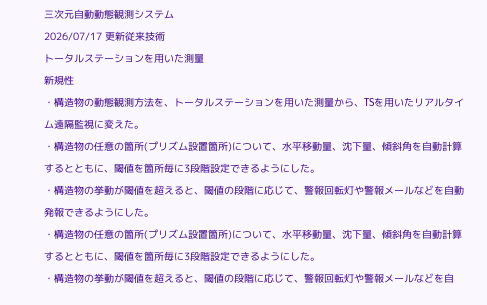三次元自動動態観測システム
2026/07/17 更新従来技術
トータルステーションを用いた測量
新規性
・構造物の動態観測方法を、トータルステーションを用いた測量から、TSを用いたリアルタイム遠隔監視に変えた。
・構造物の任意の箇所(プリズム設置箇所)について、水平移動量、沈下量、傾斜角を自動計算するとともに、閾値を箇所毎に3段階設定できるようにした。
・構造物の挙動が閾値を超えると、閾値の段階に応じて、警報回転灯や警報メールなどを自動発報できるようにした。
・構造物の任意の箇所(プリズム設置箇所)について、水平移動量、沈下量、傾斜角を自動計算するとともに、閾値を箇所毎に3段階設定できるようにした。
・構造物の挙動が閾値を超えると、閾値の段階に応じて、警報回転灯や警報メールなどを自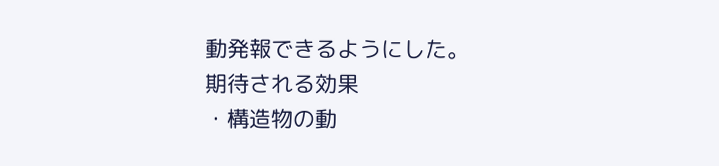動発報できるようにした。
期待される効果
・構造物の動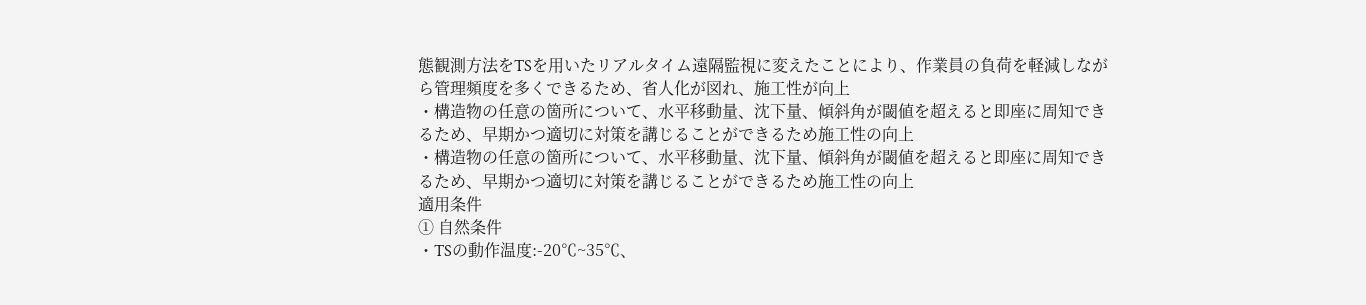態観測方法をTSを用いたリアルタイム遠隔監視に変えたことにより、作業員の負荷を軽減しながら管理頻度を多くできるため、省人化が図れ、施工性が向上
・構造物の任意の箇所について、水平移動量、沈下量、傾斜角が閾値を超えると即座に周知できるため、早期かつ適切に対策を講じることができるため施工性の向上
・構造物の任意の箇所について、水平移動量、沈下量、傾斜角が閾値を超えると即座に周知できるため、早期かつ適切に対策を講じることができるため施工性の向上
適用条件
① 自然条件
・TSの動作温度:-20℃~35℃、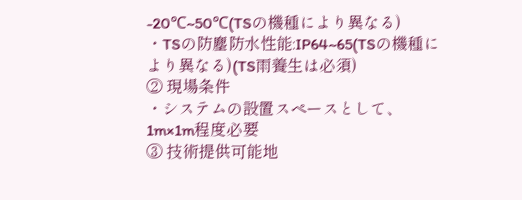-20℃~50℃(TSの機種により異なる)
・TSの防塵防水性能:IP64~65(TSの機種により異なる)(TS雨養生は必須)
② 現場条件
・システムの設置スペースとして、1m×1m程度必要
③ 技術提供可能地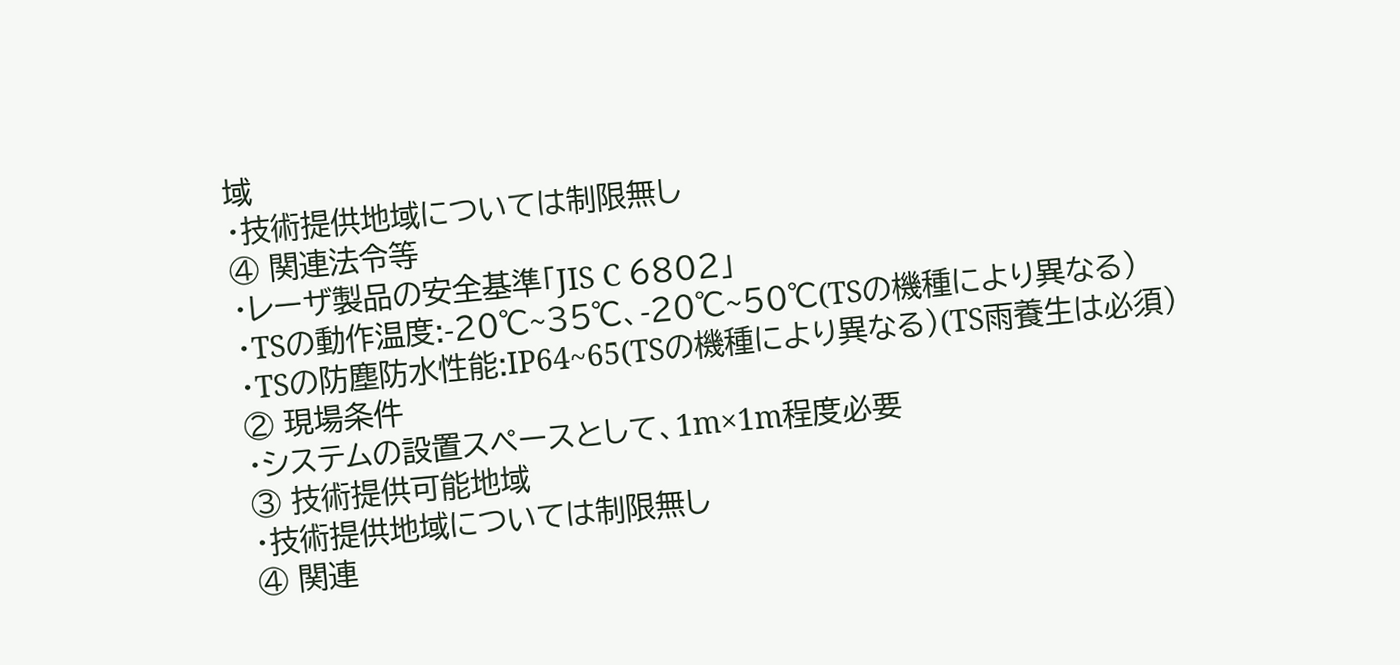域
・技術提供地域については制限無し
④ 関連法令等
・レーザ製品の安全基準「JIS C 6802」
・TSの動作温度:-20℃~35℃、-20℃~50℃(TSの機種により異なる)
・TSの防塵防水性能:IP64~65(TSの機種により異なる)(TS雨養生は必須)
② 現場条件
・システムの設置スペースとして、1m×1m程度必要
③ 技術提供可能地域
・技術提供地域については制限無し
④ 関連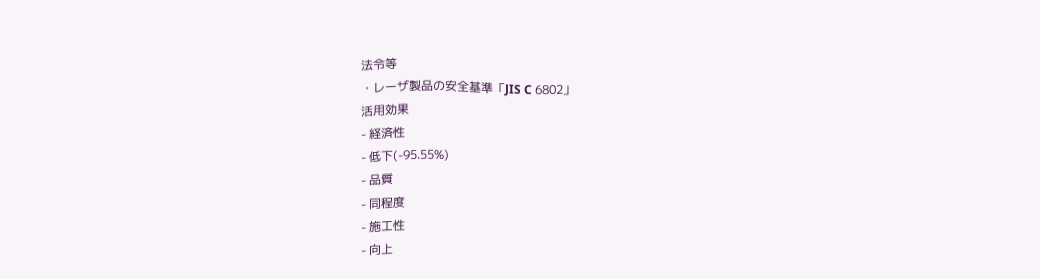法令等
・レーザ製品の安全基準「JIS C 6802」
活用効果
- 経済性
- 低下(-95.55%)
- 品質
- 同程度
- 施工性
- 向上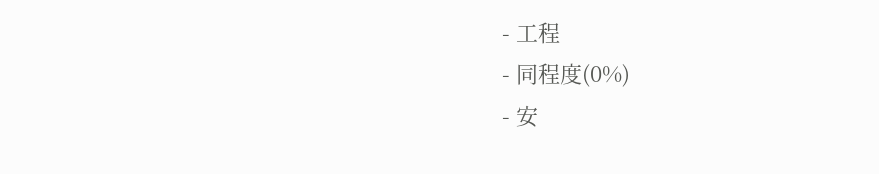- 工程
- 同程度(0%)
- 安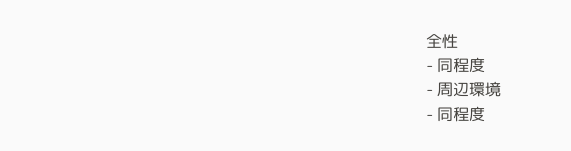全性
- 同程度
- 周辺環境
- 同程度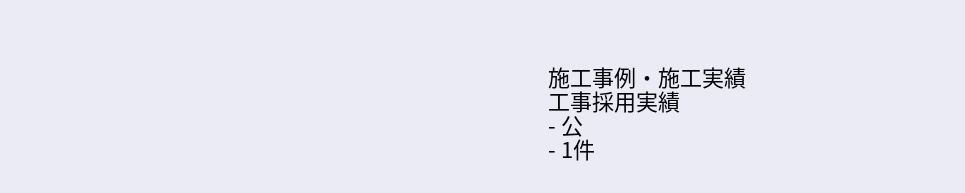施工事例・施工実績
工事採用実績
- 公
- 1件